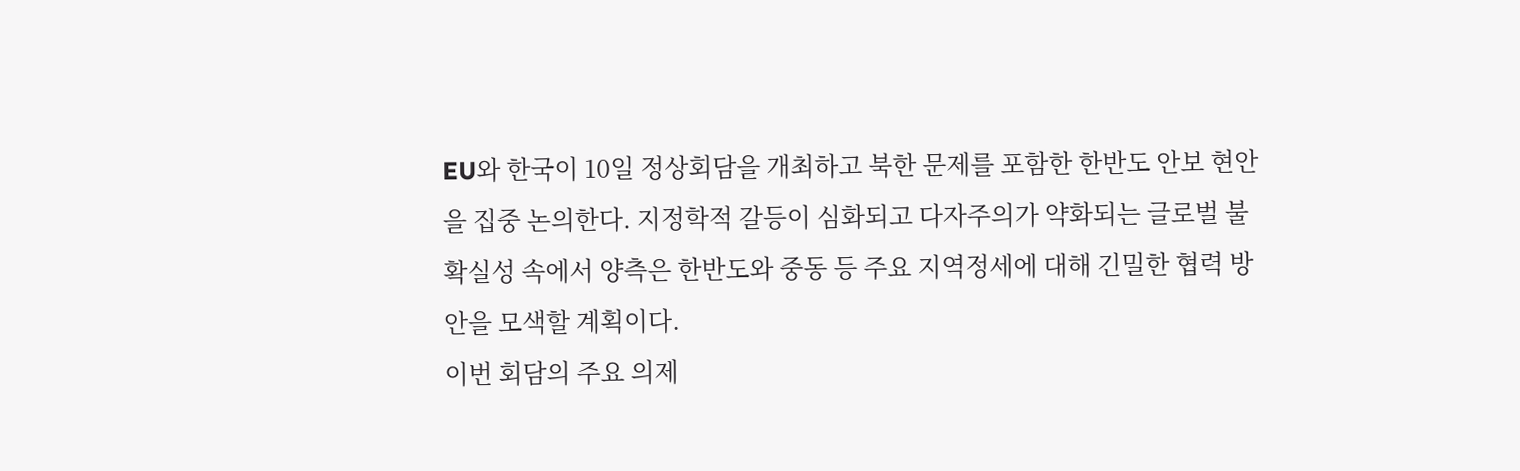EU와 한국이 10일 정상회담을 개최하고 북한 문제를 포함한 한반도 안보 현안을 집중 논의한다. 지정학적 갈등이 심화되고 다자주의가 약화되는 글로벌 불확실성 속에서 양측은 한반도와 중동 등 주요 지역정세에 대해 긴밀한 협력 방안을 모색할 계획이다.
이번 회담의 주요 의제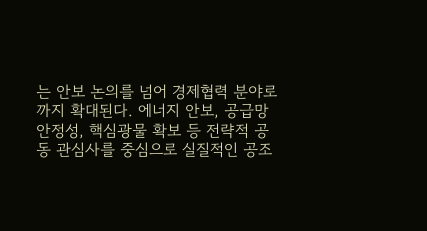는 안보 논의를 넘어 경제협력 분야로까지 확대된다. 에너지 안보, 공급망 안정성, 핵심광물 확보 등 전략적 공동 관심사를 중심으로 실질적인 공조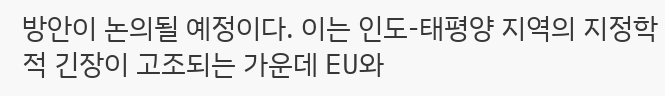방안이 논의될 예정이다. 이는 인도-태평양 지역의 지정학적 긴장이 고조되는 가운데 EU와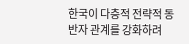한국이 다층적 전략적 동반자 관계를 강화하려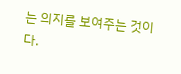는 의지를 보여주는 것이다.